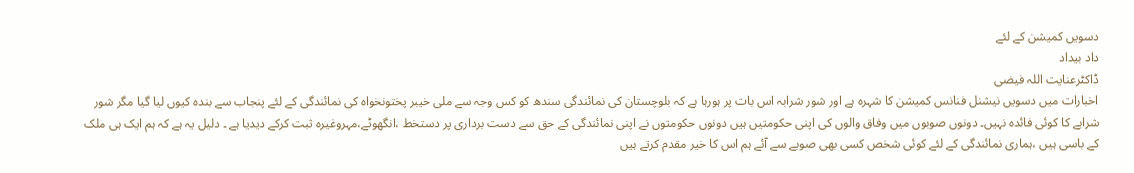دسویں کمیشن کے لئے
داد بیداد
ڈاکٹرعنایت اللہ فیضی
اخبارات میں دسویں نیشنل فنانس کمیشن کا شہرہ ہے اور شور شرابہ اس بات پر ہورہا ہے کہ بلوچستان کی نمائندگی سندھ کو کس وجہ سے ملی خیبر پختونخواہ کی نمائندگی کے لئے پنجاب سے بندہ کیوں لیا گیا مگر شور شرابے کا کوئی فائدہ نہیں۔ دونوں صوبوں میں وفاق والوں کی اپنی حکومتیں ہیں دونوں حکومتوں نے اپنی نمائندگی کے حق سے دست برداری پر دستخط ،انگھوٹے،مہروغیرہ ثبت کرکے دیدیا ہے ۔ دلیل یہ ہے کہ ہم ایک ہی ملک کے باسی ہیں ،ہماری نمائندگی کے لئے کوئی شخص کسی بھی صوبے سے آئے ہم اس کا خیر مقدم کرتے ہیں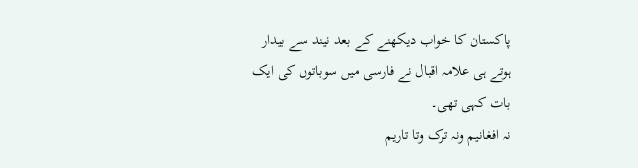پاکستان کا خواب دیکھنے کے بعد نیند سے بیدار ہوتے ہی علامہ اقبال نے فارسی میں سوباتوں کی ایک بات کہی تھی۔
نہ افغانیم ونہ ترک وتا تاریم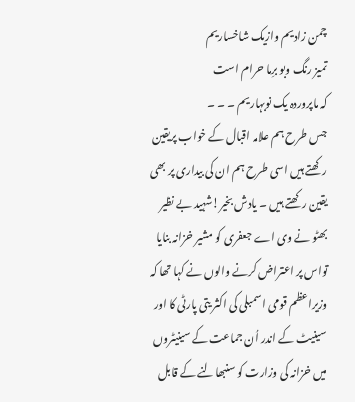چمن زادیم وازیک شاخساریم
تمیز رنگ وبو برِما حرام است
کہ ماپروردہ یک نوبہاریم ۔ ۔ ۔
جس طرح ہم علامہ اقبال کے خواب پریقین رکھتے ہیں اسی طرح ہم ان کی بیداری پر بھی یقین رکھتے ہیں ۔ یادش بخیر!شہید بے نظیر بھٹو نے وی اے جعفری کو مشیر خزانہ بنایا تواس پر اعتراض کرنے والوں نے کہا تھا کہ وزیراعظم قومی اسمبلی کی اکثر یتی پارٹی کا اور سینیٹ کے اندر اُن جماعت کے سینیٹروں میں خزانہ کی وزارت کو سنبھالنے کے قابل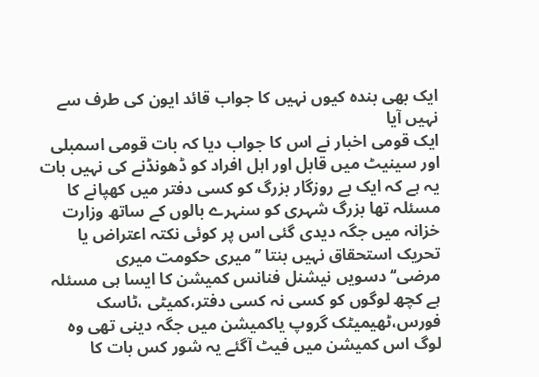ایک بھی بندہ کیوں نہیں کا جواب قائد ایون کی طرف سے نہیں آیا
ایک قومی اخبار نے اس کا جواب دیا کہ بات قومی اسمبلی اور سینیٹ میں قابل اور اہل افراد کو ڈھونڈنے کی نہیں بات یہ ہے کہ ایک بے روزگار بزرگ کو کسی دفتر میں کھپانے کا مسئلہ تھا بزرگ شہری کو سنہرے بالوں کے ساتھ وزارت خزانہ میں جگہ دیدی گئی اس پر کوئی نکتہ اعتراض یا تحریک استحقاق نہیں بنتا ’’میری حکومت میری مرضی‘‘دسویں نیشنل فنانس کمیشن کا ایسا ہی مسئلہ ہے کچھ لوگوں کو کسی نہ کسی دفتر،کمیٹی ،ٹاسک فورس،ٹھیمیٹک گروپ یاکمیشن میں جگہ دینی تھی وہ لوگ اس کمیشن میں فیٹ آگئے یہ شور کس بات کا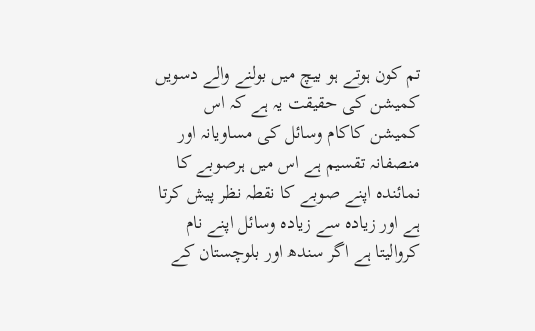تم کون ہوتے ہو بیچ میں بولنے والے دسویں کمیشن کی حقیقت یہ ہے کہ اس کمیشن کاکام وسائل کی مساویانہ اور منصفانہ تقسیم ہے اس میں ہرصوبے کا نمائندہ اپنے صوبے کا نقطہ نظر پیش کرتا ہے اور زیادہ سے زیادہ وسائل اپنے نام کروالیتا ہے اگر سندھ اور بلوچستان کے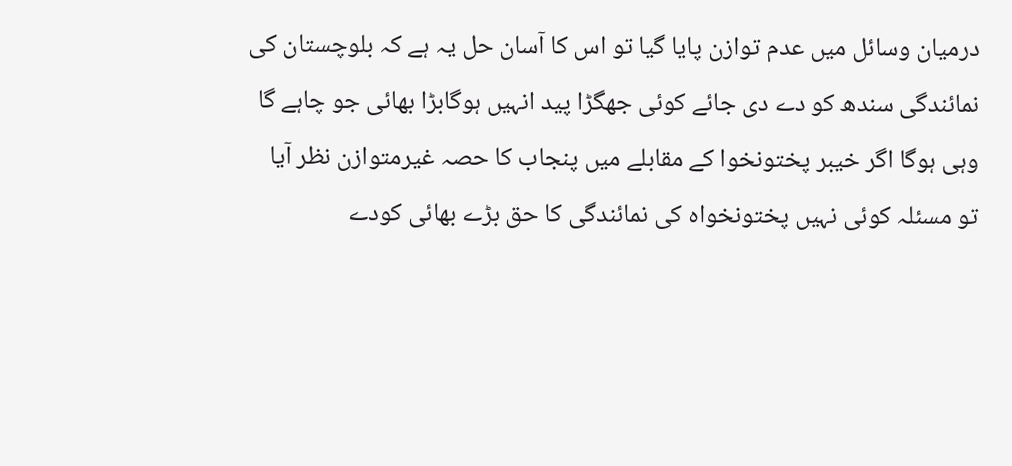درمیان وسائل میں عدم توازن پایا گیا تو اس کا آسان حل یہ ہے کہ بلوچستان کی نمائندگی سندھ کو دے دی جائے کوئی جھگڑا پید انہیں ہوگابڑا بھائی جو چاہے گا وہی ہوگا اگر خیبر پختونخوا کے مقابلے میں پنجاب کا حصہ غیرمتوازن نظر آیا تو مسئلہ کوئی نہیں پختونخواہ کی نمائندگی کا حق بڑے بھائی کودے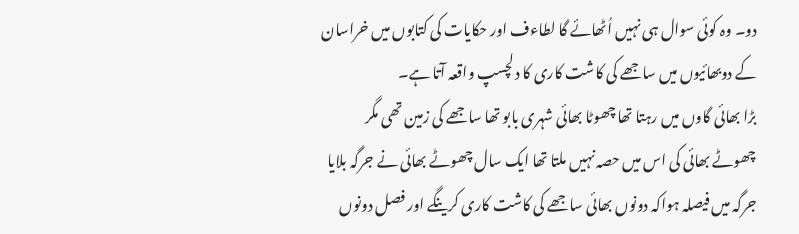دو۔ وہ کوئی سوال ہی نہیں اُٹھائے گا لطاءف اور حکایات کی کتابوں میں خراسان کے دوبھائیوں میں ساجھے کی کاشت کاری کا دلچسپ واقعہ آتا ہے۔
بڑا بھائی گاوں میں رہتا تھا چھوٹا بھائی شہری بابو تھا ساجھے کی زمین تھی مگر چھوٹے بھائی کی اس میں حصہ نہیں ملتا تھا ایک سال چھوٹے بھائی نے جرگہ بلایا جرگہ میں فیصلہ ہواکہ دونوں بھائی ساجھے کی کاشت کاری کرینگے اور فصل دونوں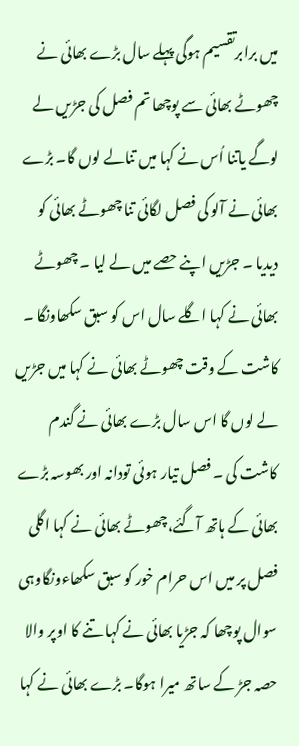میں برابرتقسیم ہوگی پہلے سال بڑے بھائی نے چھوٹے بھائی سے پوچھا تم فصل کی جڑیں لے لوگے یاتنا اُس نے کہا میں تنالے لوں گا۔ بڑے بھائی نے آلو کی فصل لگائی تنا چھوٹے بھائی کو دیدیا ۔ جڑیں اپنے حصے میں لے لیا ۔ چھوٹے بھائی نے کہا اگلے سال اس کو سبق سکھاونگا ۔ کاشت کے وقت چھوٹے بھائی نے کہا میں جڑیں لے لوں گا اس سال بڑے بھائی نے گندم کاشت کی ۔ فصل تیار ہوئی تودانہ اور بھوسہ بڑے بھائی کے ہاتھ آگئے،چھوٹے بھائی نے کہا اگلی فصل پر میں اس حرام خور کو سبق سکھاءونگاوہی سوال پوچھا کہ جڑیا بھائی نے کہا تنے کا اوپر والا حصہ جڑ کے ساتھ میرا ہوگا۔ بڑے بھائی نے کہا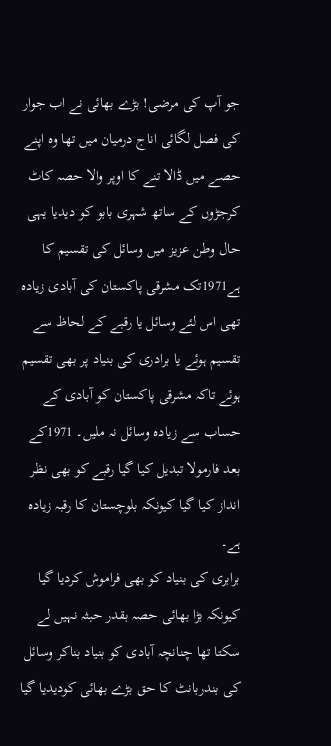جو آپ کی مرضی! بڑے بھائی نے اب جوار کی فصل لگائی اناج درمیان میں تھا وہ اپنے حصے میں ڈالا تنے کا اوپر والا حصہ کاٹ کرجڑوں کے ساتھ شہری بابو کو دیدیا یہی حال وطن عزیز میں وسائل کی تقسیم کا ہے1971تک مشرقی پاکستان کی آبادی زیادہ تھی اس لئے وسائل یا رقبے کے لحاظ سے تقسیم ہوئے یا برادری کی بنیاد پر بھی تقسیم ہوئے تاکہ مشرقی پاکستان کو آبادی کے حساب سے زیادہ وسائل نہ ملیں۔ 1971کے بعد فارمولا تبدیل کیا گیا رقبے کو بھی نظر انداز کیا گیا کیونکہ بلوچستان کا رقبہ زیادہ ہے۔
برابری کی بنیاد کو بھی فراموش کردیا گیا کیونکہ بڑا بھائی حصہ بقدر حبثہ نہیں لے سکتا تھا چنانچہ آبادی کو بنیاد بناکر وسائل کی بندربانٹ کا حق بڑے بھائی کودیدیا گیا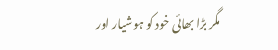مگر بڑا بھائی خود کو ہوشیار اور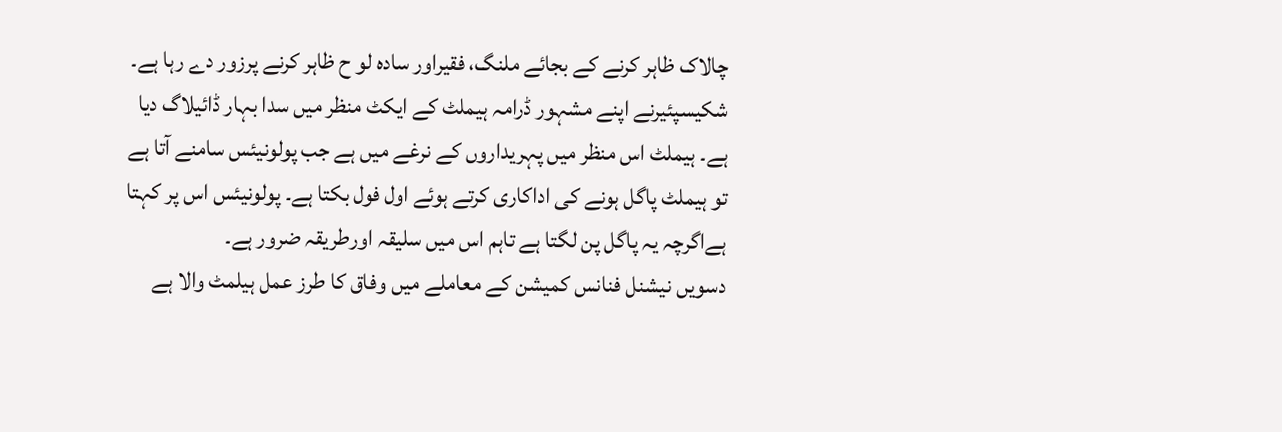چالاک ظاہر کرنے کے بجائے ملنگ، فقیراور سادہ لو ح ظاہر کرنے پرزور دے رہا ہے۔ شکیسپئیرنے اپنے مشہور ڈرامہ ہیملٹ کے ایکٹ منظر میں سدا بہار ڈائیلاگ دیا ہے۔ ہیملٹ اس منظر میں پہریداروں کے نرغے میں ہے جب پولونیئس سامنے آتا ہے تو ہیملٹ پاگل ہونے کی اداکاری کرتے ہوئے اول فول بکتا ہے۔ پولونیئس اس پر کہتا ہےاگرچہ یہ پاگل پن لگتا ہے تاہم اس میں سلیقہ اورطریقہ ضرور ہے۔
دسویں نیشنل فنانس کمیشن کے معاملے میں وفاق کا طرز عمل ہیلمٹ والا ہے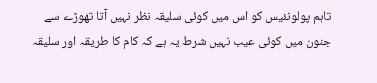تاہم پولونئیس کو اس میں کوئی سلیقہ نظر نہیں آتا تھوڑے سے جنون میں کوئی عیب نہیں شرط یہ ہے کہ کام کا طریقہ اور سلیقہ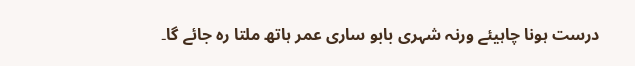درست ہونا چاہیئے ورنہ شہری بابو ساری عمر ہاتھ ملتا رہ جائے گا۔